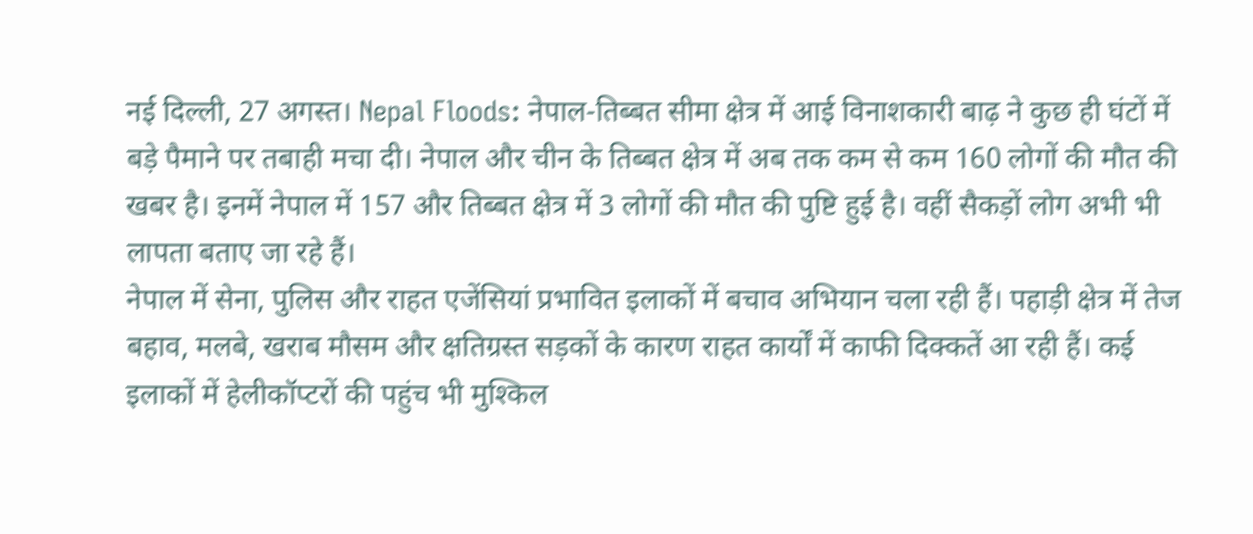नई दिल्ली, 27 अगस्त। Nepal Floods: नेपाल-तिब्बत सीमा क्षेत्र में आई विनाशकारी बाढ़ ने कुछ ही घंटों में बड़े पैमाने पर तबाही मचा दी। नेपाल और चीन के तिब्बत क्षेत्र में अब तक कम से कम 160 लोगों की मौत की खबर है। इनमें नेपाल में 157 और तिब्बत क्षेत्र में 3 लोगों की मौत की पुष्टि हुई है। वहीं सैकड़ों लोग अभी भी लापता बताए जा रहे हैं।
नेपाल में सेना, पुलिस और राहत एजेंसियां प्रभावित इलाकों में बचाव अभियान चला रही हैं। पहाड़ी क्षेत्र में तेज बहाव, मलबे, खराब मौसम और क्षतिग्रस्त सड़कों के कारण राहत कार्यों में काफी दिक्कतें आ रही हैं। कई इलाकों में हेलीकॉप्टरों की पहुंच भी मुश्किल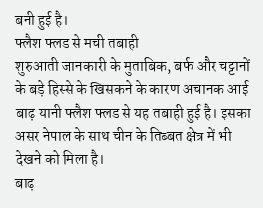बनी हुई है।
फ्लैश फ्लड से मची तबाही
शुरुआती जानकारी के मुताबिक, बर्फ और चट्टानों के बड़े हिस्से के खिसकने के कारण अचानक आई बाढ़ यानी फ्लैश फ्लड से यह तबाही हुई है। इसका असर नेपाल के साथ चीन के तिब्बत क्षेत्र में भी देखने को मिला है।
बाढ़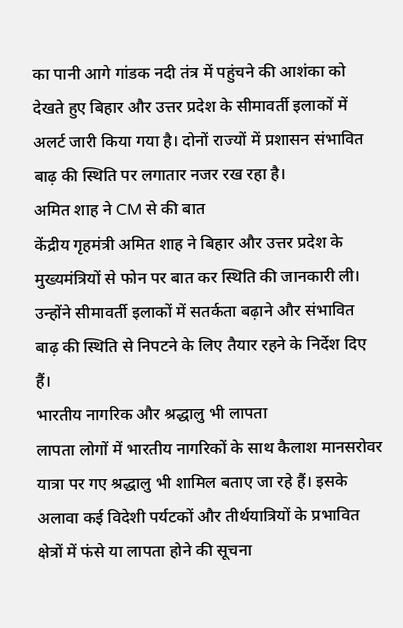का पानी आगे गांडक नदी तंत्र में पहुंचने की आशंका को देखते हुए बिहार और उत्तर प्रदेश के सीमावर्ती इलाकों में अलर्ट जारी किया गया है। दोनों राज्यों में प्रशासन संभावित बाढ़ की स्थिति पर लगातार नजर रख रहा है।
अमित शाह ने CM से की बात
केंद्रीय गृहमंत्री अमित शाह ने बिहार और उत्तर प्रदेश के मुख्यमंत्रियों से फोन पर बात कर स्थिति की जानकारी ली। उन्होंने सीमावर्ती इलाकों में सतर्कता बढ़ाने और संभावित बाढ़ की स्थिति से निपटने के लिए तैयार रहने के निर्देश दिए हैं।
भारतीय नागरिक और श्रद्धालु भी लापता
लापता लोगों में भारतीय नागरिकों के साथ कैलाश मानसरोवर यात्रा पर गए श्रद्धालु भी शामिल बताए जा रहे हैं। इसके अलावा कई विदेशी पर्यटकों और तीर्थयात्रियों के प्रभावित क्षेत्रों में फंसे या लापता होने की सूचना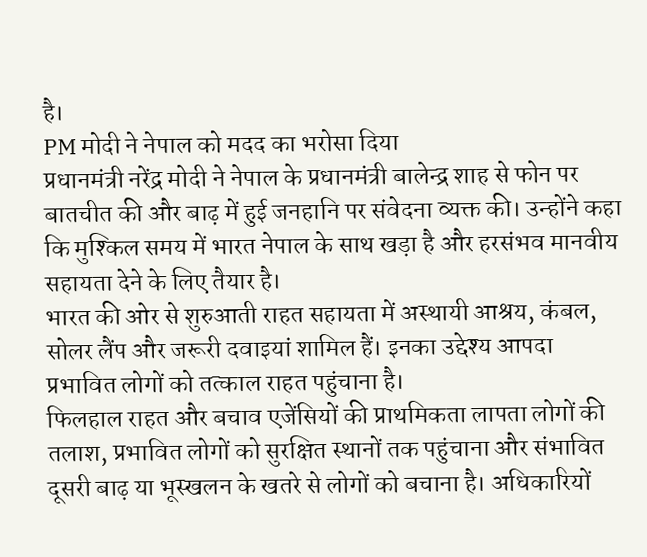है।
PM मोदी ने नेपाल को मदद का भरोसा दिया
प्रधानमंत्री नरेंद्र मोदी ने नेपाल के प्रधानमंत्री बालेन्द्र शाह से फोन पर बातचीत की और बाढ़ में हुई जनहानि पर संवेदना व्यक्त की। उन्होंने कहा कि मुश्किल समय में भारत नेपाल के साथ खड़ा है और हरसंभव मानवीय सहायता देने के लिए तैयार है।
भारत की ओर से शुरुआती राहत सहायता में अस्थायी आश्रय, कंबल, सोलर लैंप और जरूरी दवाइयां शामिल हैं। इनका उद्देश्य आपदा प्रभावित लोगों को तत्काल राहत पहुंचाना है।
फिलहाल राहत और बचाव एजेंसियों की प्राथमिकता लापता लोगों की तलाश, प्रभावित लोगों को सुरक्षित स्थानों तक पहुंचाना और संभावित दूसरी बाढ़ या भूस्खलन के खतरे से लोगों को बचाना है। अधिकारियों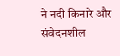ने नदी किनारे और संवेदनशील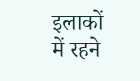इलाकों में रहने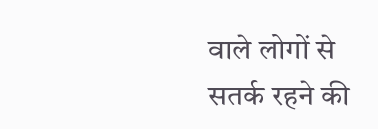वाले लोगों से सतर्क रहने की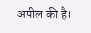अपील की है।